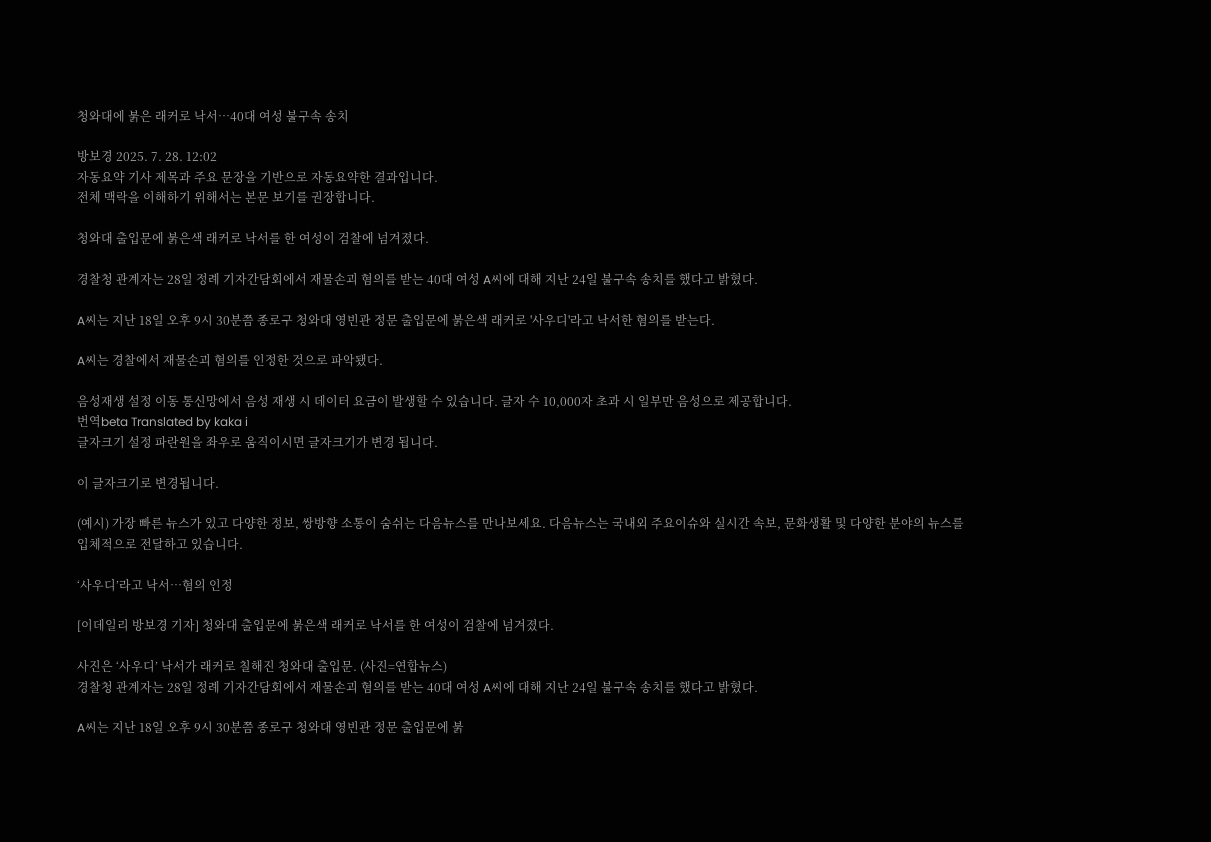청와대에 붉은 래커로 낙서…40대 여성 불구속 송치

방보경 2025. 7. 28. 12:02
자동요약 기사 제목과 주요 문장을 기반으로 자동요약한 결과입니다.
전체 맥락을 이해하기 위해서는 본문 보기를 권장합니다.

청와대 출입문에 붉은색 래커로 낙서를 한 여성이 검찰에 넘겨졌다.

경찰청 관계자는 28일 정례 기자간담회에서 재물손괴 혐의를 받는 40대 여성 A씨에 대해 지난 24일 불구속 송치를 했다고 밝혔다.

A씨는 지난 18일 오후 9시 30분쯤 종로구 청와대 영빈관 정문 출입문에 붉은색 래커로 '사우디'라고 낙서한 혐의를 받는다.

A씨는 경찰에서 재물손괴 혐의를 인정한 것으로 파악됐다.

음성재생 설정 이동 통신망에서 음성 재생 시 데이터 요금이 발생할 수 있습니다. 글자 수 10,000자 초과 시 일부만 음성으로 제공합니다.
번역beta Translated by kaka i
글자크기 설정 파란원을 좌우로 움직이시면 글자크기가 변경 됩니다.

이 글자크기로 변경됩니다.

(예시) 가장 빠른 뉴스가 있고 다양한 정보, 쌍방향 소통이 숨쉬는 다음뉴스를 만나보세요. 다음뉴스는 국내외 주요이슈와 실시간 속보, 문화생활 및 다양한 분야의 뉴스를 입체적으로 전달하고 있습니다.

‘사우디’라고 낙서…혐의 인정

[이데일리 방보경 기자] 청와대 출입문에 붉은색 래커로 낙서를 한 여성이 검찰에 넘겨졌다.

사진은 ‘사우디’ 낙서가 래커로 칠해진 청와대 출입문. (사진=연합뉴스)
경찰청 관계자는 28일 정례 기자간담회에서 재물손괴 혐의를 받는 40대 여성 A씨에 대해 지난 24일 불구속 송치를 했다고 밝혔다.

A씨는 지난 18일 오후 9시 30분쯤 종로구 청와대 영빈관 정문 출입문에 붉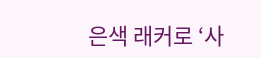은색 래커로 ‘사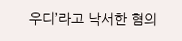우디’라고 낙서한 혐의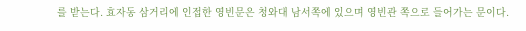를 받는다. 효자동 삼거리에 인접한 영빈문은 청와대 남서쪽에 있으며 영빈관 쪽으로 들어가는 문이다.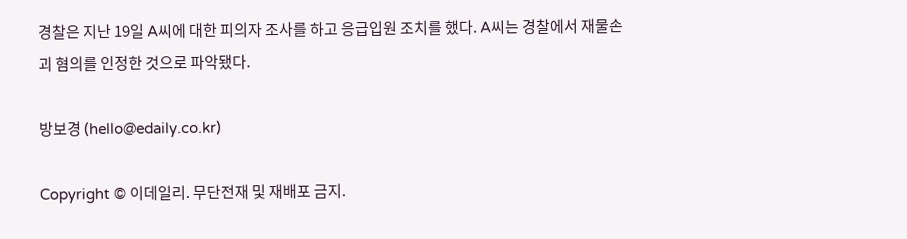경찰은 지난 19일 A씨에 대한 피의자 조사를 하고 응급입원 조치를 했다. A씨는 경찰에서 재물손괴 혐의를 인정한 것으로 파악됐다.

방보경 (hello@edaily.co.kr)

Copyright © 이데일리. 무단전재 및 재배포 금지.